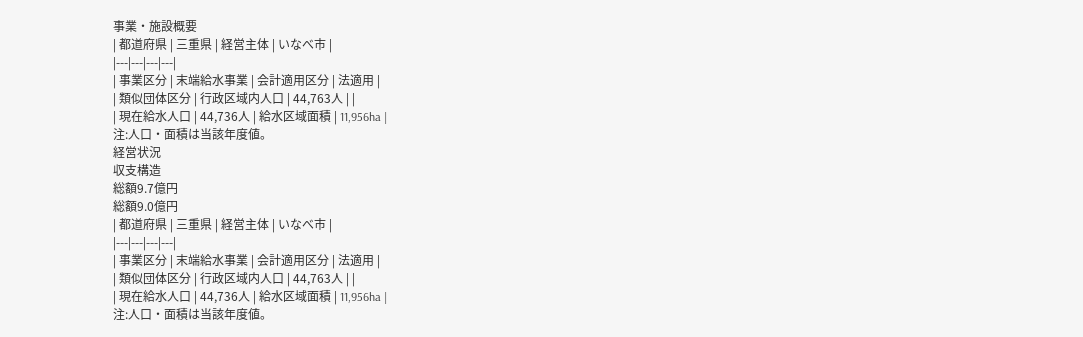事業・施設概要
| 都道府県 | 三重県 | 経営主体 | いなべ市 |
|---|---|---|---|
| 事業区分 | 末端給水事業 | 会計適用区分 | 法適用 |
| 類似団体区分 | 行政区域内人口 | 44,763人 | |
| 現在給水人口 | 44,736人 | 給水区域面積 | 11,956ha |
注:人口・面積は当該年度値。
経営状況
収支構造
総額9.7億円
総額9.0億円
| 都道府県 | 三重県 | 経営主体 | いなべ市 |
|---|---|---|---|
| 事業区分 | 末端給水事業 | 会計適用区分 | 法適用 |
| 類似団体区分 | 行政区域内人口 | 44,763人 | |
| 現在給水人口 | 44,736人 | 給水区域面積 | 11,956ha |
注:人口・面積は当該年度値。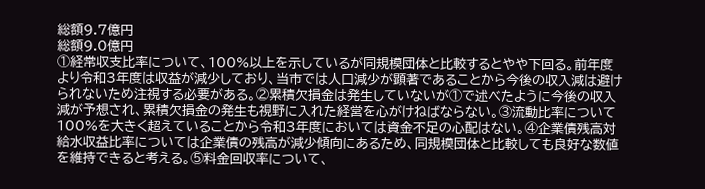総額9.7億円
総額9.0億円
①経常収支比率について、100%以上を示しているが同規模団体と比較するとやや下回る。前年度より令和3年度は収益が減少しており、当市では人口減少が顕著であることから今後の収入減は避けられないため注視する必要がある。②累積欠損金は発生していないが①で述べたように今後の収入減が予想され、累積欠損金の発生も視野に入れた経営を心がけねばならない。③流動比率について100%を大きく超えていることから令和3年度においては資金不足の心配はない。④企業債残高対給水収益比率については企業債の残高が減少傾向にあるため、同規模団体と比較しても良好な数値を維持できると考える。⑤料金回収率について、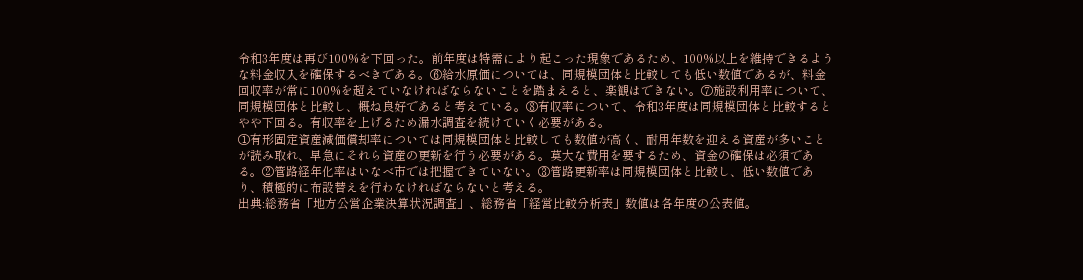令和3年度は再び100%を下回った。前年度は特需により起こった現象であるため、100%以上を維持できるような料金収入を確保するべきである。⑥給水原価については、同規模団体と比較しても低い数値であるが、料金回収率が常に100%を超えていなければならないことを踏まえると、楽観はできない。⑦施設利用率について、同規模団体と比較し、概ね良好であると考えている。⑧有収率について、令和3年度は同規模団体と比較するとやや下回る。有収率を上げるため漏水調査を続けていく必要がある。
①有形固定資産減価償却率については同規模団体と比較しても数値が高く、耐用年数を迎える資産が多いことが読み取れ、早急にそれら資産の更新を行う必要がある。莫大な費用を要するため、資金の確保は必須である。②管路経年化率はいなべ市では把握できていない。③管路更新率は同規模団体と比較し、低い数値であり、積極的に布設替えを行わなければならないと考える。
出典:総務省「地方公営企業決算状況調査」、総務省「経営比較分析表」数値は各年度の公表値。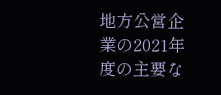地方公営企業の2021年度の主要な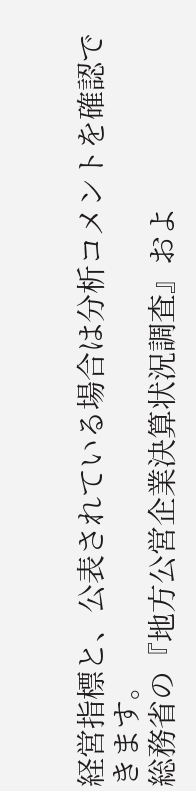経営指標と、公表されている場合は分析コメントを確認できます。
総務省の『地方公営企業決算状況調査』およ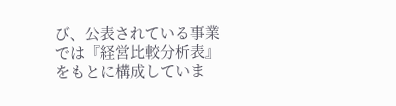び、公表されている事業では『経営比較分析表』をもとに構成していま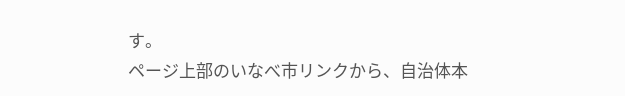す。
ページ上部のいなべ市リンクから、自治体本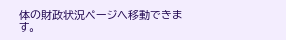体の財政状況ページへ移動できます。